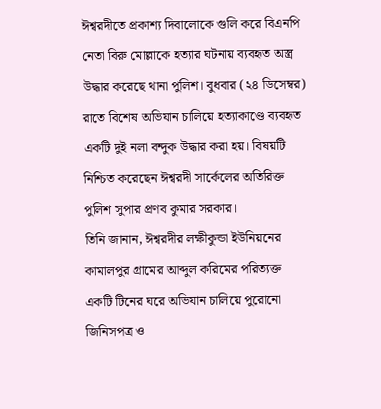ঈশ্বরদীতে প্রকাশ্য দিবালোকে গুলি করে বিএনপি নেতা বিরু মোল্লাকে হত্যার ঘটনায় ব্যবহৃত অস্ত্র উদ্ধার করেছে থানা পুলিশ। বুধবার (২৪ ডিসেম্বর) রাতে বিশেষ অভিযান চালিয়ে হত্যাকাণ্ডে ব্যবহৃত একটি দুই নলা বন্দুক উদ্ধার করা হয়। বিষয়টি নিশ্চিত করেছেন ঈশ্বরদী সার্কেলের অতিরিক্ত পুলিশ সুপার প্রণব কুমার সরকার।
তিনি জানান, ঈশ্বরদীর লক্ষীকুন্ডা ইউনিয়নের কামালপুর গ্রামের আব্দুল করিমের পরিত্যক্ত একটি টিনের ঘরে অভিযান চালিয়ে পুরোনো জিনিসপত্র ও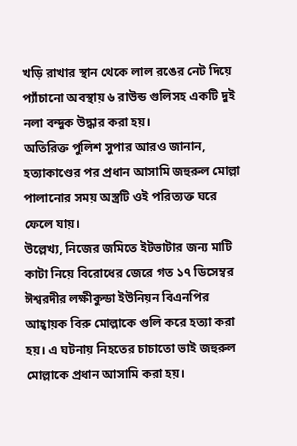খড়ি রাখার স্থান থেকে লাল রঙের নেট দিয়ে প্যাঁচানো অবস্থায় ৬ রাউন্ড গুলিসহ একটি দুই নলা বন্দুক উদ্ধার করা হয়।
অতিরিক্ত পুলিশ সুপার আরও জানান, হত্যাকাণ্ডের পর প্রধান আসামি জহুরুল মোল্লা পালানোর সময় অস্ত্রটি ওই পরিত্যক্ত ঘরে ফেলে যায়।
উল্লেখ্য, নিজের জমিতে ইটভাটার জন্য মাটি কাটা নিয়ে বিরোধের জেরে গত ১৭ ডিসেম্বর ঈশ্বরদীর লক্ষীকুন্ডা ইউনিয়ন বিএনপির আহ্বায়ক বিরু মোল্লাকে গুলি করে হত্যা করা হয়। এ ঘটনায় নিহতের চাচাতো ভাই জহুরুল মোল্লাকে প্রধান আসামি করা হয়।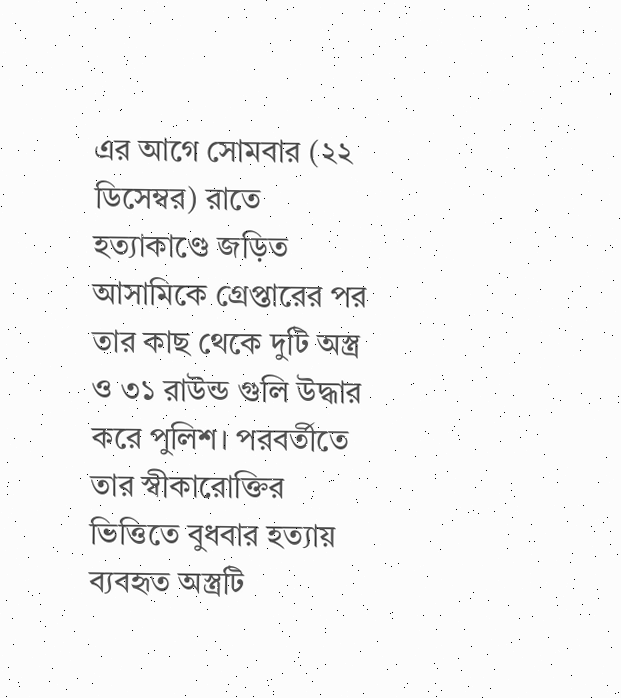এর আগে সোমবার (২২ ডিসেম্বর) রাতে হত্যাকাণ্ডে জড়িত আসামিকে গ্রেপ্তারের পর তার কাছ থেকে দুটি অস্ত্র ও ৩১ রাউন্ড গুলি উদ্ধার করে পুলিশ। পরবর্তীতে তার স্বীকারোক্তির ভিত্তিতে বুধবার হত্যায় ব্যবহৃত অস্ত্রটি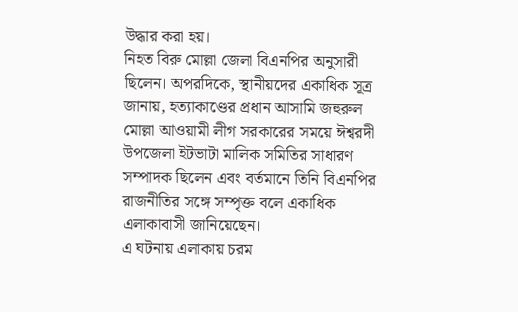উদ্ধার করা হয়।
নিহত বিরু মোল্লা জেলা বিএনপির অনুসারী ছিলেন। অপরদিকে, স্থানীয়দের একাধিক সূত্র জানায়, হত্যাকাণ্ডের প্রধান আসামি জহুরুল মোল্লা আওয়ামী লীগ সরকারের সময়ে ঈশ্বরদী উপজেলা ইটভাটা মালিক সমিতির সাধারণ সম্পাদক ছিলেন এবং বর্তমানে তিনি বিএনপির রাজনীতির সঙ্গে সম্পৃক্ত বলে একাধিক এলাকাবাসী জানিয়েছেন।
এ ঘটনায় এলাকায় চরম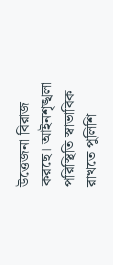উত্তেজনা বিরাজ করছে। আইনশৃঙ্খলা পরিস্থিতি স্বাভাবিক রাখতে পুলিশি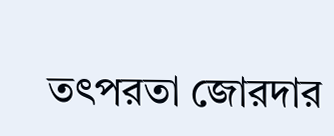তৎপরতা জোরদার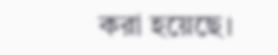করা হয়েছে।